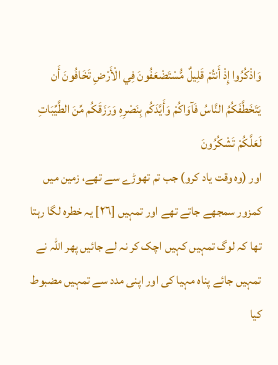وَاذْكُرُوا إِذْ أَنتُمْ قَلِيلٌ مُّسْتَضْعَفُونَ فِي الْأَرْضِ تَخَافُونَ أَن يَتَخَطَّفَكُمُ النَّاسُ فَآوَاكُمْ وَأَيَّدَكُم بِنَصْرِهِ وَرَزَقَكُم مِّنَ الطَّيِّبَاتِ لَعَلَّكُمْ تَشْكُرُونَ
اور (وہ وقت یاد کرو) جب تم تھوڑے سے تھے، زمین میں کمزور سمجھے جاتے تھے اور تمہیں [٢٦] یہ خطرہ لگا رہتا تھا کہ لوگ تمہیں کہیں اچک کر نہ لے جائیں پھر اللہ نے تمہیں جائے پناہ مہیا کی اور اپنی مدد سے تمہیں مضبوط کیا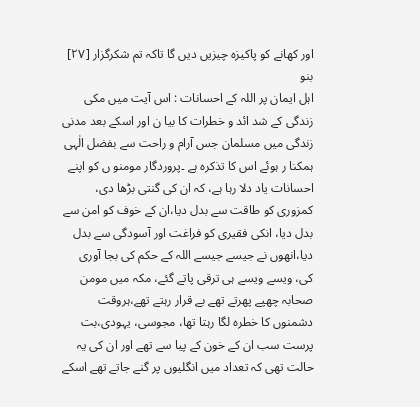اور کھانے کو پاکیزہ چیزیں دیں گا تاکہ تم شکرگزار [٢٧] بنو
اہل ایمان پر اللہ کے احسانات : اس آیت میں مکی زندگی کے شد ائد و خطرات کا بیا ن اور اسکے بعد مدنی زندگی میں مسلمان جس آرام و راحت سے بفضل الٰہی ہمکنا ر ہوئے اس کا تذکرہ ہے ۔پروردگار مومنو ں کو اپنے احسانات یاد دلا رہا ہے، کہ ان کی گنتی بڑھا دی، کمزوری کو طاقت سے بدل دیا،ان کے خوف کو امن سے بدل دیا، انکی فقیری کو فراغت اور آسودگی سے بدل دیا،انھوں نے جیسے جیسے اللہ کے حکم کی بجا آوری کی، ویسے ویسے ہی ترقی پاتے گئے، مکہ میں مومن صحابہ چھپے پھرتے تھے بے قرار رہتے تھے،ہروقت دشمنوں کا خطرہ لگا رہتا تھا، مجوسی، یہودی،بت پرست سب ان کے خون کے پیا سے تھے اور ان کی یہ حالت تھی کہ تعداد میں انگلیوں پر گنے جاتے تھے اسکے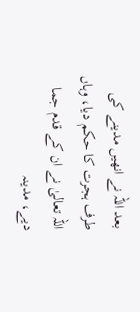بعد اللہ نے انھیں مدینے کی طرف ہجرت کا حکم دیا، وہاں اللہ تعالیٰ نے ان کے قدم جما دیے، مدینہ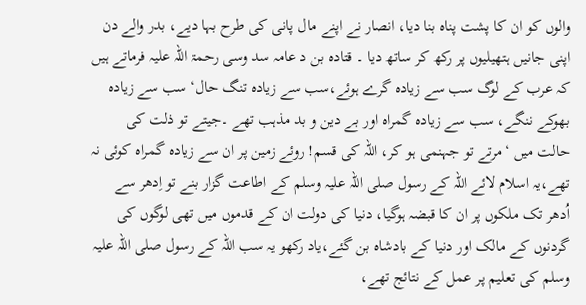والوں کو ان کا پشت پناہ بنا دیا، انصار نے اپنے مال پانی کی طرح بہا دیے، بدر والے دن اپنی جانیں ہتھیلیوں پر رکھ کر ساتھ دیا ۔ قتادہ بن د عامہ سد وسی رحمۃ اللہ علیہ فرماتے ہیں کہ عرب کے لوگ سب سے زیادہ گرے ہوئے،سب سے زیادہ تنگ حال‘ سب سے زیادہ بھوکے ننگے، سب سے زیادہ گمراہ اور بے دین و بد مذہب تھے ۔جیتے تو ذلت کی حالت میں ‘مرتے تو جہنمی ہو کر، اللہ كی قسم! روئے زمین پر ان سے زیادہ گمراہ کوئی نہ تھے،یہ اسلام لائے اللہ کے رسول صلی اللہ علیہ وسلم کے اطاعت گزار بنے تو اِدھر سے اُدھر تک ملکوں پر ان کا قبضہ ہوگیا، دنیا کی دولت ان کے قدموں میں تھی لوگوں کی گردنوں کے مالک اور دنیا کے بادشاہ بن گئے،یاد رکھو یہ سب اللہ کے رسول صلی اللہ علیہ وسلم کی تعلیم پر عمل کے نتائج تھے،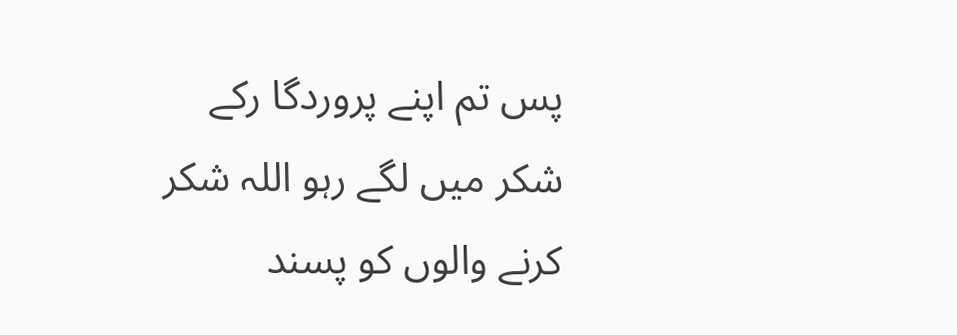پس تم اپنے پروردگا رکے شکر میں لگے رہو اللہ شکر کرنے والوں کو پسند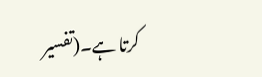کرتا ہے۔(تفسیر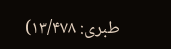طبری: ۱۳/۴۷۸)